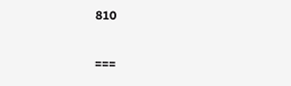810

===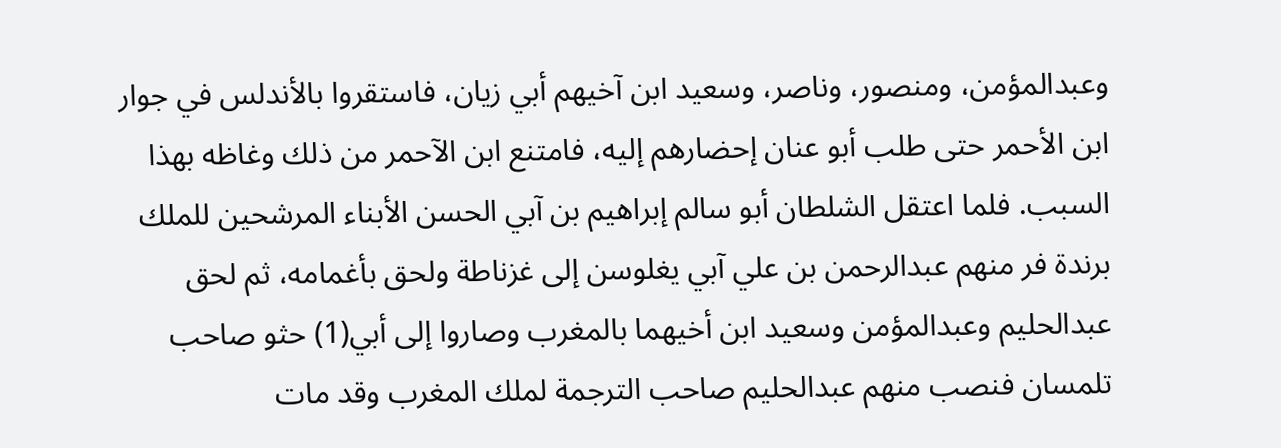وعبدالمؤمن، ومنصور، وناصر، وسعيد ابن آخيهم أبي زيان، فاستقروا بالأندلس في جوار ابن الأحمر حتى طلب أبو عنان إحضارهم إليه، فامتنع ابن الآحمر من ذلك وغاظه بهذا السبب. فلما اعتقل الشلطان أبو سالم إبراهيم بن آبي الحسن الأبناء المرشحين للملك برندة فر منهم عبدالرحمن بن علي آبي يغلوسن إلى غزناطة ولحق بأغمامه، ثم لحق عبدالحليم وعبدالمؤمن وسعيد ابن أخيهما بالمغرب وصاروا إلى أبي(1) حثو صاحب تلمسان فنصب منهم عبدالحليم صاحب الترجمة لملك المغرب وقد مات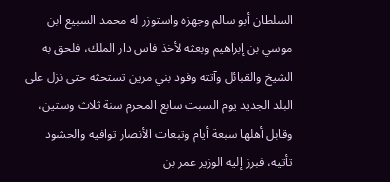السلطان أبو سالم وجهزه واستوزر له محمد السبيع ابن موسي بن إبراهيم وبعثه لأخذ فاس دار الملك، فلحق به الشيخ والقبائل وآتته وفود بني مرين تستحثه حتى نزل على البلد الجديد يوم السبت سابع المحرم سنة ثلاث وستين، وقابل أهلها سبعة أيام وتبعات الأنصار توافيه والحشود تأتيه، فبرز إليه الوزير عمر بن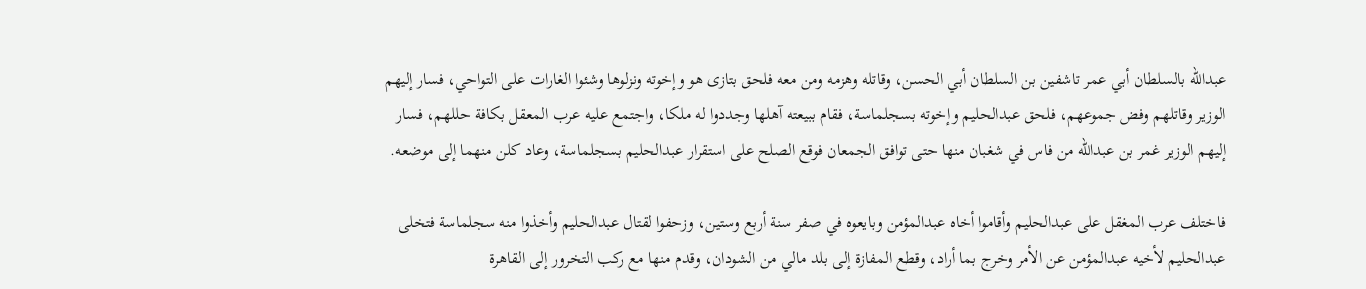عبدالله بالسلطان أبي عمر تاشفين بن السلطان أبي الحسن، وقاتله وهزمه ومن معه فلحق بتازى هو وإخوته ونزلوها وشئوا الغارات على التواحي، فسار إليهم الوزير وقاتلهم وفض جموعهم، فلحق عبدالحليم وإخوته بسجلماسة، فقام ببيعته آهلها وجددوا له ملكا، واجتمع عليه عرب المعقل بكافة حللهم، فسار إليهم الوزير غمر بن عبدالله من فاس في شغبان منها حتى توافق الجمعان فوقع الصلح على استقرار عبدالحليم بسجلماسة، وعاد كلن منهما إلى موضعه.

فاختلف عرب المغقل على عبدالحليم وأقاموا أخاه عبدالمؤمن وبايعوه في صفر سنة أربع وستين، وزحفوا لقتال عبدالحليم وأخذوا منه سجلماسة فتخلى عبدالحليم لأخيه عبدالمؤمن عن الأمر وخرج بما أراد، وقطع المفازة إلى بلد مالي من الشودان، وقدم منها مع ركب التخرور إلى القاهرة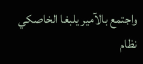واجتمع بالآمير يلبغا الخاصكي نظام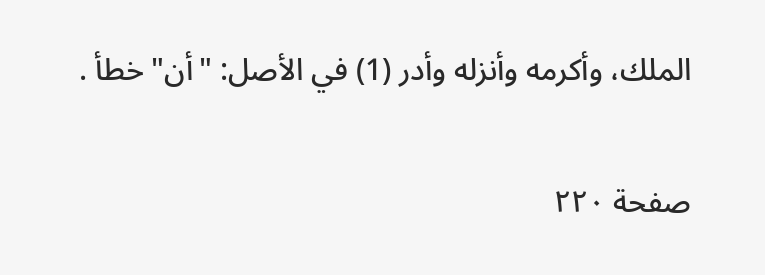الملك، وأكرمه وأنزله وأدر (1) في الأصل: "أن" خطأ .

صفحة ٢٢٠